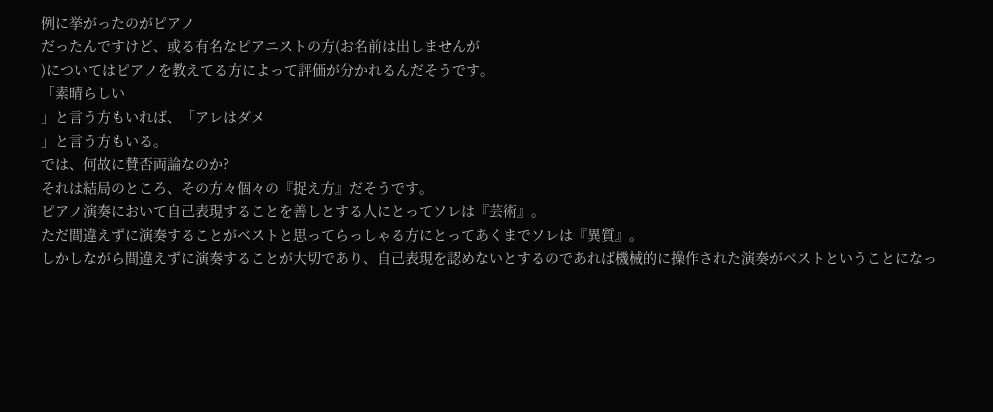例に挙がったのがピアノ
だったんですけど、或る有名なピアニストの方(お名前は出しませんが
)についてはピアノを教えてる方によって評価が分かれるんだそうです。
「素晴らしい
」と言う方もいれば、「アレはダメ
」と言う方もいる。
では、何故に賛否両論なのか?
それは結局のところ、その方々個々の『捉え方』だそうです。
ピアノ演奏において自己表現することを善しとする人にとってソレは『芸術』。
ただ間違えずに演奏することがベストと思ってらっしゃる方にとってあくまでソレは『異質』。
しかしながら間違えずに演奏することが大切であり、自己表現を認めないとするのであれば機械的に操作された演奏がベストということになっ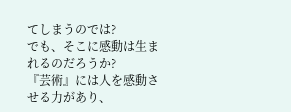てしまうのでは?
でも、そこに感動は生まれるのだろうか?
『芸術』には人を感動させる力があり、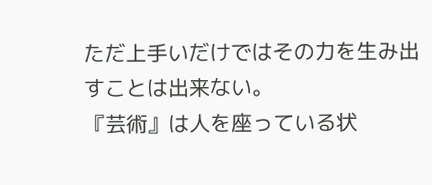ただ上手いだけではその力を生み出すことは出来ない。
『芸術』は人を座っている状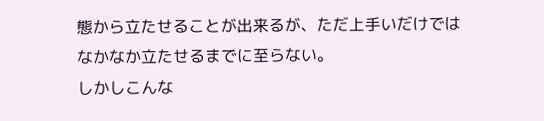態から立たせることが出来るが、ただ上手いだけではなかなか立たせるまでに至らない。
しかしこんな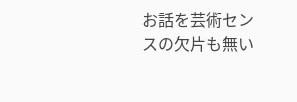お話を芸術センスの欠片も無い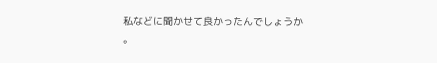私などに聞かせて良かったんでしょうか
。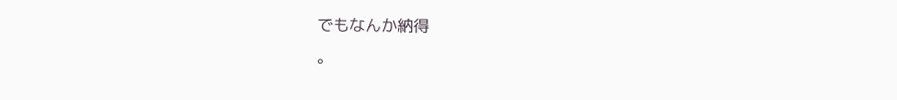でもなんか納得
。